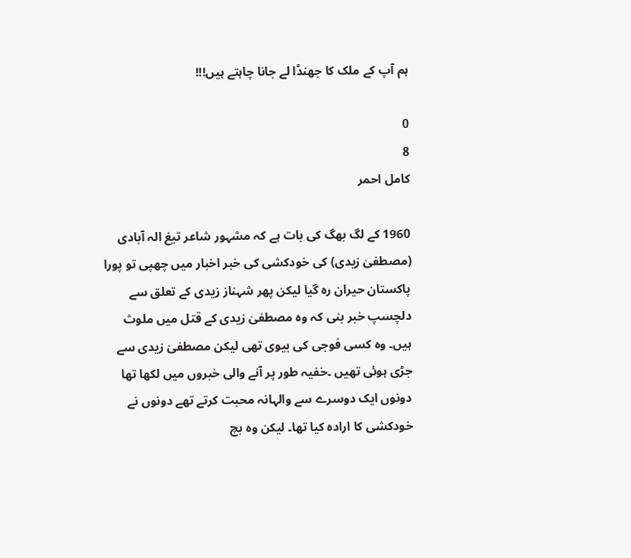ہم آپ کے ملک کا جھنڈا لے جانا چاہتے ہیں!!!

0
8
کامل احمر

1960 کے لگ بھگ کی بات ہے کہ مشہور شاعر تیغ الہ آبادی (مصطفیٰ زیدی) کی خودکشی کی خبر اخبار میں چھپی تو پورا پاکستان حیران رہ گیا لیکن پھر شہناز زیدی کے تعلق سے دلچسپ خبر بنی کہ وہ مصطفیٰ زیدی کے قتل میں ملوث ہیں۔ وہ کسی فوجی کی بیوی تھی لیکن مصطفیٰ زیدی سے جڑی ہوئی تھیں ۔خفیہ طور پر آنے والی خبروں میں لکھا تھا دونوں ایک دوسرے سے والہانہ محبت کرتے تھے دونوں نے خودکشی کا ارادہ کیا تھا۔ لیکن وہ بچ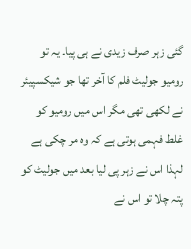گئی زہر صرف زیدی نے ہی پیا۔ یہ تو رومیو جولیٹ فلم کا آخر تھا جو شیکسپیئر نے لکھی تھی مگر اس میں رومیو کو غلط فہمی ہوتی ہے کہ وہ مر چکی ہے لہذا اس نے زہر پی لیا بعد میں جولیٹ کو پتہ چلا تو اس نے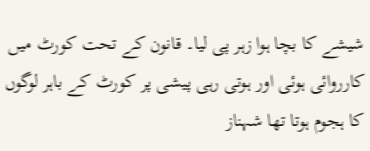شیشے کا بچا ہوا زہر پی لیا۔ قانون کے تحت کورٹ میں کارروائی ہوئی اور ہوتی رہی پیشی پر کورٹ کے باہر لوگوں کا ہجوم ہوتا تھا شہناز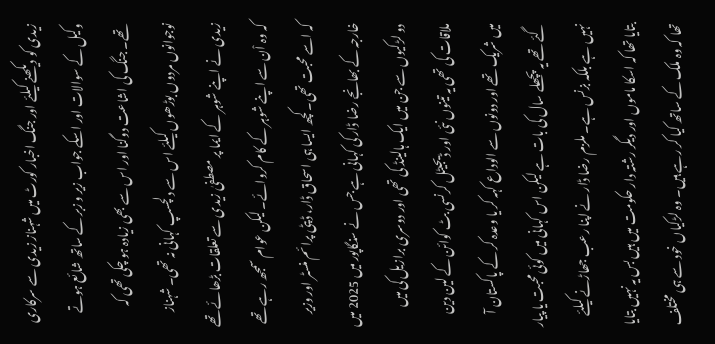زیدی کو دیکھنے کیلئے اور جنگ اخبار کورٹ میں شہناز زیدی سے سرکاری وکیل کے سوالات اور اسکے جواب زیر و زبر کے ساتھ شائع ہوتے تھے۔ جنگ کی اشاعت دوگنا اور اس سے بھی زیادہ ہو چکی تھی کہ نوجوانوں مردوں بوڑھوں کیلئے اس سے دلچسپ کہانی نہ تھی۔ شہناز زیدی نے اپنے شوہر کے ایما پر مصطفیٰ زیدی سے تعلقات بڑھائے تھے کہ وہ اْن سے اپنے شوہر کے کام کروائے۔ لیکن عوام سمجھ رہے تھے کہ اسے محبت تھی۔کچھ ایسا ہی اسحاق ڈار، ڈپٹی پرائم منسٹر اور وزیر خارجہ کے بھانجے رضا ڈار کی کہانی ہے جس نے سنگاپور میں 2025 میں دو لڑکیوں سے جن میں ایک ہالینڈ کی تھی اور دوسری برازیل کی میں ملاقات کی تھی یہ تینوں نئی اور ڈیجیٹل کرنسی بٹ کوائن کے لین دین میں شریک تھے اور دونوں سے الوداع کہہ کر یا وعدہ کر کے پاکستان آ گئے تھے یہ پچھلے سال کی بات ہے لیکن اس کہانی میں کوئی محبت یا پیار نہیں ہے بلکہ بزنس ہے۔ ملزم رضا ڈار نے اپنا رعب جھاڑنے کیلئے بتایا تھا کہ اسکا ماموں اور دیگر رشتہ دار حکومت میں ہیں بس یہ نہیں بتایا تھا کہ وہ ملک کے ساتھ کیا کر رہے ہیں۔ وہ لڑکیاں خود سے ہی مختلف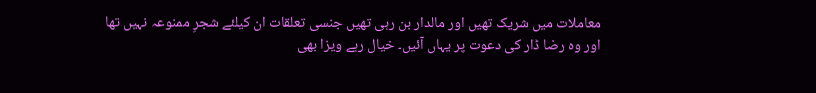معاملات میں شریک تھیں اور مالدار بن رہی تھیں جنسی تعلقات ان کیلئے شجرِ ممنوعہ نہیں تھا اور وہ رضا ڈار کی دعوت پر یہاں آئیں۔ خیال رہے ویزا بھی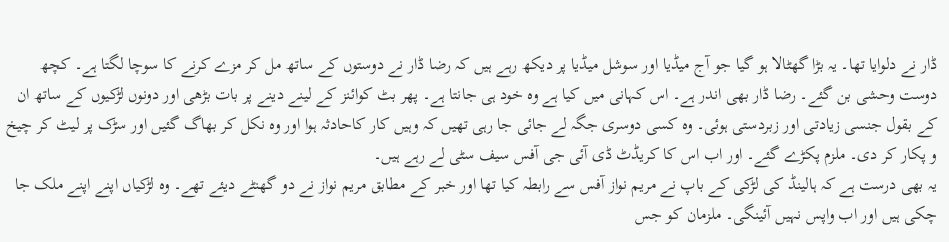ڈار نے دلوایا تھا۔ یہ بڑا گھٹالا ہو گیا جو آج میڈیا اور سوشل میڈیا پر دیکھ رہے ہیں کہ رضا ڈار نے دوستوں کے ساتھ مل کر مزے کرنے کا سوچا لگتا ہے۔ کچھ دوست وحشی بن گئے۔ رضا ڈار بھی اندر ہے۔ اس کہانی میں کیا ہے وہ خود ہی جانتا ہے۔ پھر بٹ کوائنز کے لینے دینے پر بات بڑھی اور دونوں لڑکیوں کے ساتھ ان کے بقول جنسی زیادتی اور زبردستی ہوئی۔ وہ کسی دوسری جگہ لے جائی جا رہی تھیں کہ وہیں کار کاحادثہ ہوا اور وہ نکل کر بھاگ گئیں اور سڑک پر لیٹ کر چیخ و پکار کر دی۔ ملزم پکڑے گئے۔ اور اب اس کا کریڈٹ ڈی آئی جی آفس سیف سٹی لے رہے ہیں۔
یہ بھی درست ہے کہ ہالینڈ کی لڑکی کے باپ نے مریم نواز آفس سے رابطہ کیا تھا اور خبر کے مطابق مریم نواز نے دو گھنٹے دیئے تھے۔ وہ لڑکیاں اپنے اپنے ملک جا چکی ہیں اور اب واپس نہیں آئینگی۔ ملزمان کو جس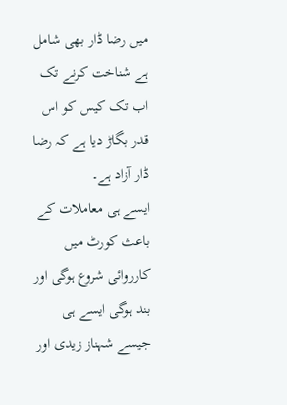میں رضا ڈار بھی شامل ہے شناخت کرنے تک اب تک کیس کو اس قدر بگاڑ دیا ہے کہ رضا ڈار آزاد ہے۔
ایسے ہی معاملات کے باعث کورٹ میں کارروائی شروع ہوگی اور بند ہوگی ایسے ہی جیسے شہناز زیدی اور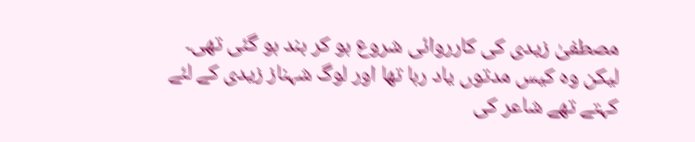مصطفیٰ زیدی کی کارروائی شروع ہو کر بند ہو گئی تھی۔ لیکن وہ کیس مدتوں یاد رہا تھا اور لوگ شہناز زیدی کے لئے کہتے تھے شاعر کی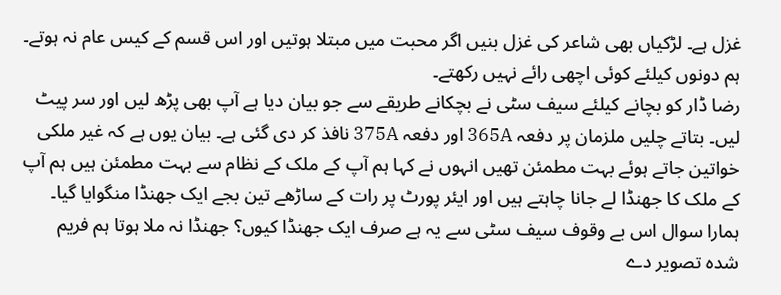غزل ہے۔ لڑکیاں بھی شاعر کی غزل بنیں اگر محبت میں مبتلا ہوتیں اور اس قسم کے کیس عام نہ ہوتے۔ ہم دونوں کیلئے کوئی اچھی رائے نہیں رکھتے۔
رضا ڈار کو بچانے کیلئے سیف سٹی نے بچکانے طریقے سے جو بیان دیا ہے آپ بھی پڑھ لیں اور سر پیٹ لیں۔ بتاتے چلیں ملزمان پر دفعہ 365A اور دفعہ 375A نافذ کر دی گئی ہے۔ بیان یوں ہے کہ غیر ملکی خواتین جاتے ہوئے بہت مطمئن تھیں انہوں نے کہا ہم آپ کے ملک کے نظام سے بہت مطمئن ہیں ہم آپ کے ملک کا جھنڈا لے جانا چاہتے ہیں اور ایئر پورٹ پر رات کے ساڑھے تین بجے ایک جھنڈا منگوایا گیا۔ ہمارا سوال اس بے وقوف سیف سٹی سے یہ ہے صرف ایک جھنڈا کیوں؟ جھنڈا نہ ملا ہوتا ہم فریم شدہ تصویر دے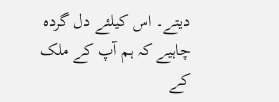دیتے۔ اس کیلئے دل گردہ چاہیے کہ ہم آپ کے ملک کے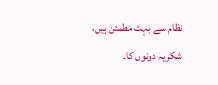نظام سے بہت مطمئن ہیں، شکریہ دونوں کا۔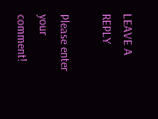LEAVE A REPLY

Please enter your comment!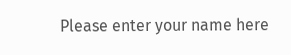Please enter your name here